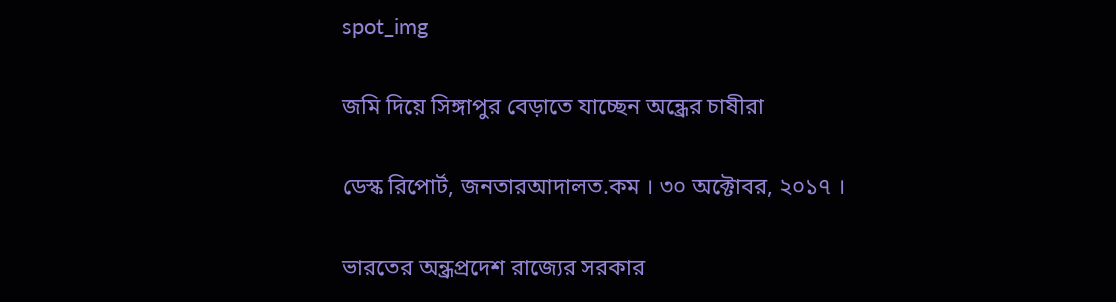spot_img

জমি দিয়ে সিঙ্গাপুর বেড়াতে যাচ্ছেন অন্ধ্রের চাষীরা

ডেস্ক রিপোর্ট, জনতারআদালত.কম । ৩০ অক্টোবর, ২০১৭ ।

ভারতের অন্ধ্রপ্রদেশ রাজ্যের সরকার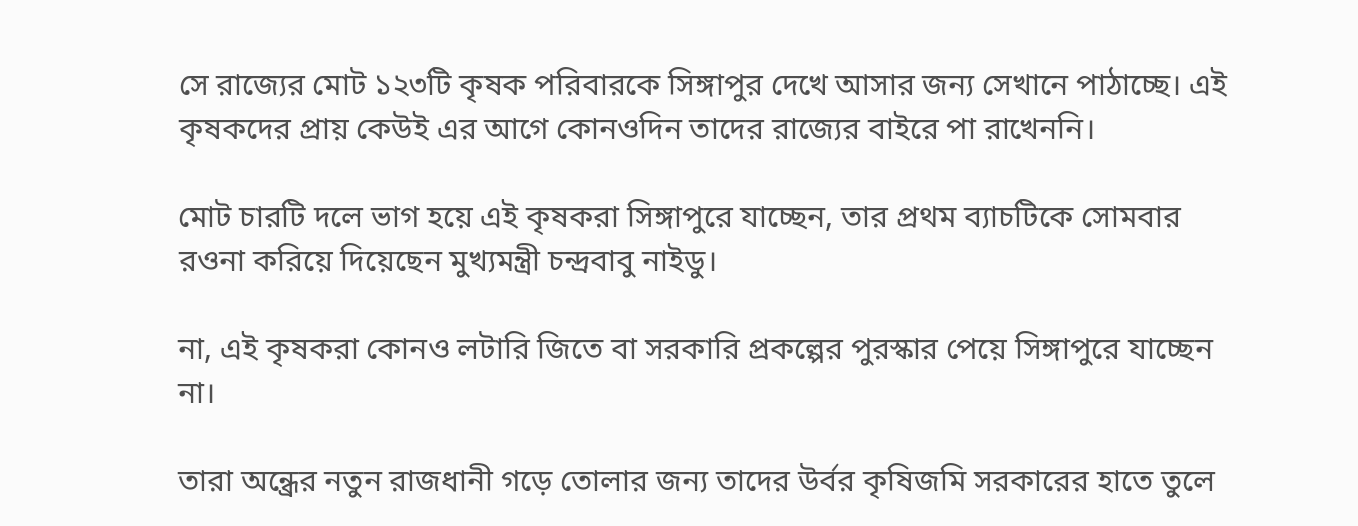সে রাজ্যের মোট ১২৩টি কৃষক পরিবারকে সিঙ্গাপুর দেখে আসার জন্য সেখানে পাঠাচ্ছে। এই কৃষকদের প্রায় কেউই এর আগে কোনওদিন তাদের রাজ্যের বাইরে পা রাখেননি।

মোট চারটি দলে ভাগ হয়ে এই কৃষকরা সিঙ্গাপুরে যাচ্ছেন, তার প্রথম ব্যাচটিকে সোমবার রওনা করিয়ে দিয়েছেন মুখ্যমন্ত্রী চন্দ্রবাবু নাইডু।

না, এই কৃষকরা কোনও লটারি জিতে বা সরকারি প্রকল্পের পুরস্কার পেয়ে সিঙ্গাপুরে যাচ্ছেন না।

তারা অন্ধ্রের নতুন রাজধানী গড়ে তোলার জন্য তাদের উর্বর কৃষিজমি সরকারের হাতে তুলে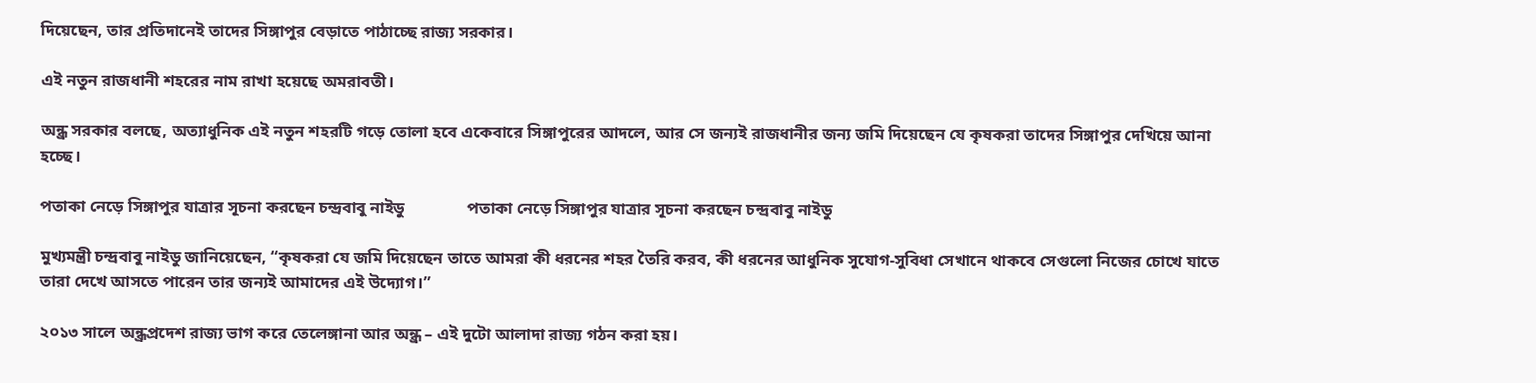দিয়েছেন, তার প্রতিদানেই তাদের সিঙ্গাপুর বেড়াতে পাঠাচ্ছে রাজ্য সরকার।

এই নতুন রাজধানী শহরের নাম রাখা হয়েছে অমরাবতী।

অন্ধ্র সরকার বলছে, অত্যাধুনিক এই নতুন শহরটি গড়ে তোলা হবে একেবারে সিঙ্গাপুরের আদলে, আর সে জন্যই রাজধানীর জন্য জমি দিয়েছেন যে কৃষকরা তাদের সিঙ্গাপুর দেখিয়ে আনা হচ্ছে।

পতাকা নেড়ে সিঙ্গাপুর যাত্রার সূচনা করছেন চন্দ্রবাবু নাইডু               পতাকা নেড়ে সিঙ্গাপুর যাত্রার সূচনা করছেন চন্দ্রবাবু নাইডু

মুখ্যমন্ত্রী চন্দ্রবাবু নাইডু জানিয়েছেন, “কৃষকরা যে জমি দিয়েছেন তাতে আমরা কী ধরনের শহর তৈরি করব, কী ধরনের আধুনিক সুযোগ-সুবিধা সেখানে থাকবে সেগুলো নিজের চোখে যাতে তারা দেখে আসতে পারেন তার জন্যই আমাদের এই উদ্যোগ।”

২০১৩ সালে অন্ধ্রপ্রদেশ রাজ্য ভাগ করে তেলেঙ্গানা আর অন্ধ্র – এই দুটো আলাদা রাজ্য গঠন করা হয়।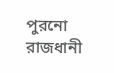পুরনো রাজধানী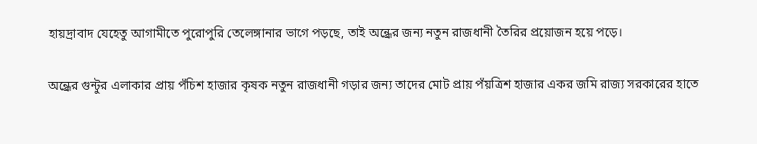হায়দ্রাবাদ যেহেতু আগামীতে পুরোপুরি তেলেঙ্গানার ভাগে পড়ছে, তাই অন্ধ্রের জন্য নতুন রাজধানী তৈরির প্রয়োজন হয়ে পড়ে।

অন্ধ্রের গুন্টুর এলাকার প্রায় পঁচিশ হাজার কৃষক নতুন রাজধানী গড়ার জন্য তাদের মোট প্রায় পঁয়ত্রিশ হাজার একর জমি রাজ্য সরকারের হাতে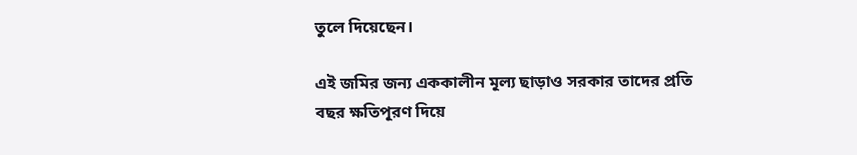তুলে দিয়েছেন।

এই জমির জন্য এককালীন মূল্য ছাড়াও সরকার তাদের প্রতি বছর ক্ষতিপূরণ দিয়ে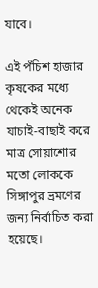যাবে।

এই পঁচিশ হাজার কৃষকের মধ্যে থেকেই অনেক যাচাই-বাছাই করে মাত্র সোয়াশোর মতো লোককে সিঙ্গাপুর ভ্রমণের জন্য নির্বাচিত করা হয়েছে।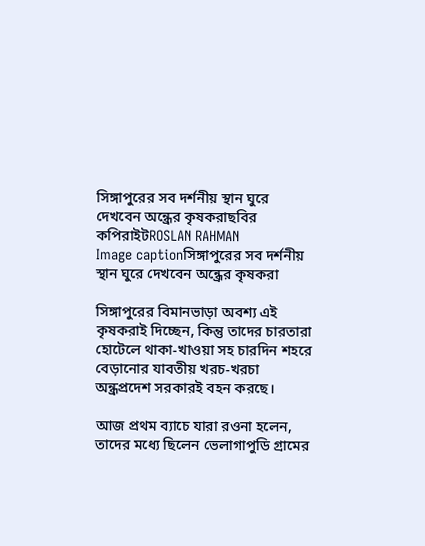সিঙ্গাপুরের সব দর্শনীয় স্থান ঘুরে দেখবেন অন্ধ্রের কৃষকরাছবির কপিরাইটROSLAN RAHMAN
Image captionসিঙ্গাপুরের সব দর্শনীয় স্থান ঘুরে দেখবেন অন্ধ্রের কৃষকরা

সিঙ্গাপুরের বিমানভাড়া অবশ্য এই কৃষকরাই দিচ্ছেন, কিন্তু তাদের চারতারা হোটেলে থাকা-খাওয়া সহ চারদিন শহরে বেড়ানোর যাবতীয় খরচ-খরচা অন্ধ্রপ্রদেশ সরকারই বহন করছে।

আজ প্রথম ব্যাচে যারা রওনা হলেন, তাদের মধ্যে ছিলেন ভেলাগাপুডি গ্রামের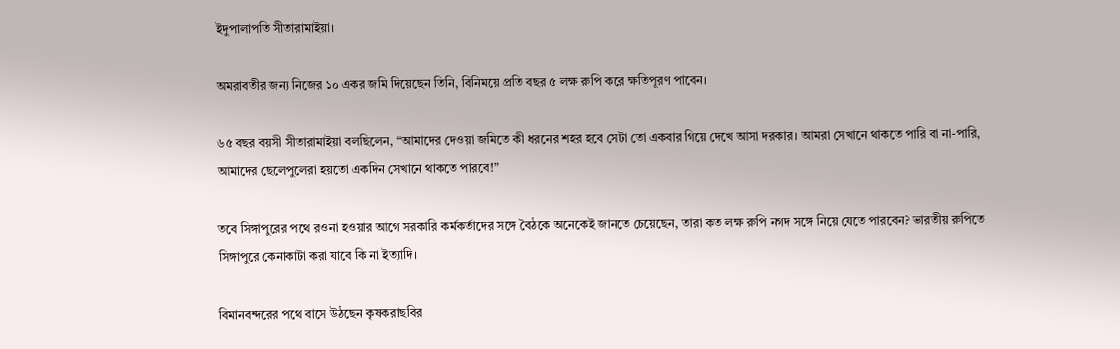ইদুপালাপতি সীতারামাইয়া।

অমরাবতীর জন্য নিজের ১০ একর জমি দিয়েছেন তিনি, বিনিময়ে প্রতি বছর ৫ লক্ষ রুপি করে ক্ষতিপূরণ পাবেন।

৬৫ বছর বয়সী সীতারামাইয়া বলছিলেন, “আমাদের দেওয়া জমিতে কী ধরনের শহর হবে সেটা তো একবার গিয়ে দেখে আসা দরকার। আমরা সেখানে থাকতে পারি বা না-পারি, আমাদের ছেলেপুলেরা হয়তো একদিন সেখানে থাকতে পারবে!”

তবে সিঙ্গাপুরের পথে রওনা হওয়ার আগে সরকারি কর্মকর্তাদের সঙ্গে বৈঠকে অনেকেই জানতে চেয়েছেন, তারা কত লক্ষ রুপি নগদ সঙ্গে নিয়ে যেতে পারবেন? ভারতীয় রুপিতে সিঙ্গাপুরে কেনাকাটা করা যাবে কি না ইত্যাদি।

বিমানবন্দরের পথে বাসে উঠছেন কৃষকরাছবির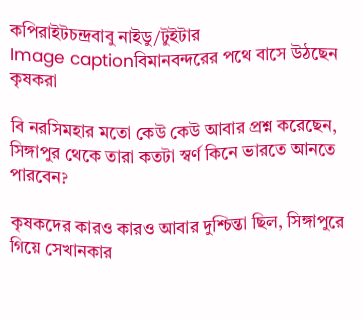কপিরাইটচন্দ্রবাবু নাইডু/টুইটার
Image captionবিমানবন্দরের পথে বাসে উঠছেন কৃষকরা

বি নরসিমহার মতো কেউ কেউ আবার প্রশ্ন করেছেন, সিঙ্গাপুর থেকে তারা কতটা স্বর্ণ কিনে ভারতে আনতে পারবেন?

কৃষকদের কারও কারও আবার দুশ্চিন্তা ছিল, সিঙ্গাপুরে গিয়ে সেখানকার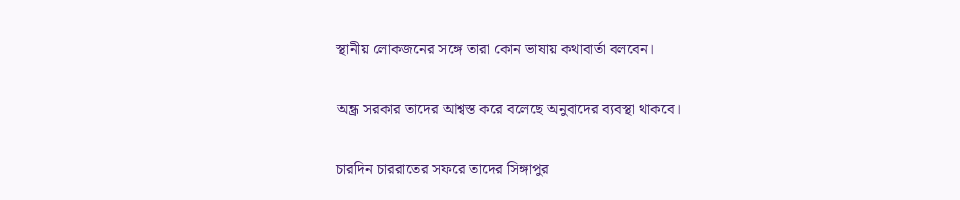স্থানীয় লোকজনের সঙ্গে তারা কোন ভাষায় কথাবার্তা বলবেন।

অন্ধ্র সরকার তাদের আশ্বস্ত করে বলেছে অনুবাদের ব্যবস্থা থাকবে।

চারদিন চাররাতের সফরে তাদের সিঙ্গাপুর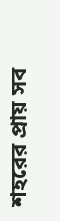শহরের প্রায় সব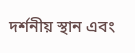দর্শনীয় স্থান এবং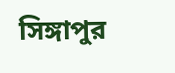সিঙ্গাপুর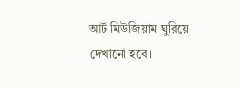আর্ট মিউজিয়াম ঘুরিয়ে দেখানো হবে।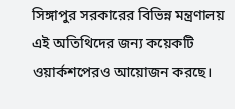সিঙ্গাপুর সরকারের বিভিন্ন মন্ত্রণালয় এই অতিথিদের জন্য কয়েকটি ওয়ার্কশপেরও আয়োজন করছে।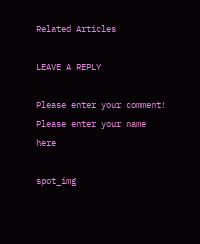Related Articles

LEAVE A REPLY

Please enter your comment!
Please enter your name here

spot_img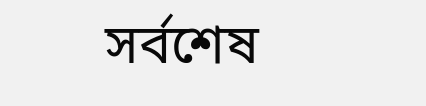সর্বশেষ